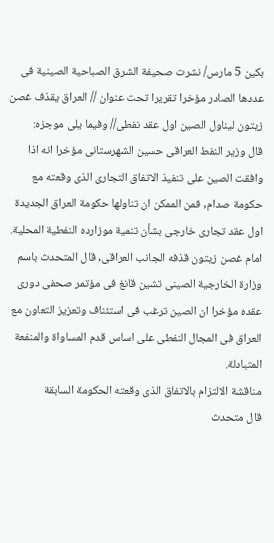بكين 5 مارس/ نشرت صحيفة الشرق الصباحية الصينية فى عددها الصادر مؤخرا تقريرا تحت عنوان // العراق يقذف غصن زيتون ليناول الصين اول عقد نفطى// وفيما يلى موجزه:
قال وزير النفط العراقى حسين الشهرستانى مؤخرا انه اذا وافقت الصين على تنفيذ الاتفاق التجارى الذى وقعته مع حكومة صدام, فمن الممكن ان تناولها حكومة العراق الجديدة اول عقد تجارى خارجى بشأن تنمية موزارده النفطية المحلية.
امام غصن زيتون قذفه الجانب العراقى, قال المتحدث باسم وزارة الخارجية الصينى تشين قانغ فى مؤتمر صحفى دورى عقده مؤخرا ان الصين ترغب فى استئناف وتعزيز التعاون مع العراق فى المجال النفطى على اساس قدم المساواة والمنفعة المتبادلة.
مناقشة الالتزام بالاتفاق الذى وقعته الحكومة السابقة
قال متحدث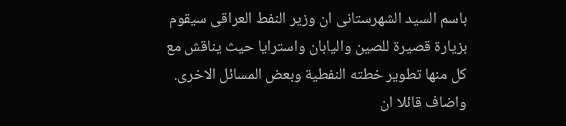باسم السيد الشهرستانى ان وزير النفط العراقى سيقوم بزيارة قصيرة للصين واليابان واسترايا حيث يناقش مع كل منها تطوير خطته النفطية وبعض المسائل الاخرى.
واضاف قائلا ان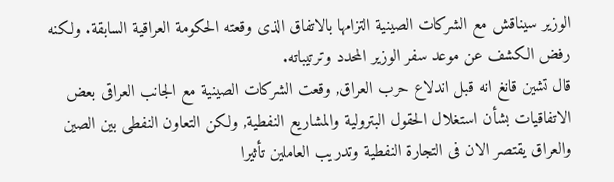الوزير سيناقش مع الشركات الصينية التزامها بالاتفاق الذى وقعته الحكومة العراقية السابقة. ولكنه رفض الكشف عن موعد سفر الوزير المحدد وترتيباته.
قال تشين قانغ انه قبل اندلاع حرب العراق, وقعت الشركات الصينية مع الجانب العراقى بعض الاتفاقيات بشأن استغلال الحقول البترولية والمشاريع النفطية, ولكن التعاون النفطى بين الصين والعراق يقتصر الان فى التجارة النفطية وتدريب العاملين تأثيرا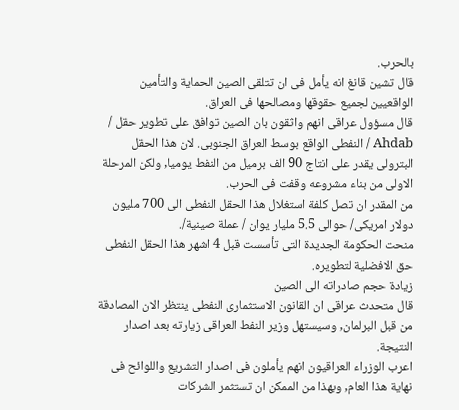بالحرب.
قال تشين قانغ انه يأمل فى ان تتلقى الصين الحماية والتأمين الواقعيين لجميع حقوقها ومصالحها فى العراق.
قال مسؤول عراقى انهم واثقون بان الصين توافق على تطوير حقل / Ahdab / النفطى الواقع بوسط العراق الجنوبى. لان هذا الحقل البترولى يقدر على انتاج 90 الف برميل من النفط يوميا, ولكن المرحلة الاولى من بناء مشروعه وقفت فى الحرب.
من المقدر ان تصل كلفة استغلال هذا الحقل النفطى الى 700 مليون دولار امريكى/ حوالى 5.5 مليار يوان / عملة صينية/.
منحت الحكومة الجديدة التى تأسست قبل 4 اشهر هذا الحقل النفطى حق الافضلية لتطويره.
زيادة حجم صادراته الى الصين
قال متحدث عراقى ان القانون الاستثمارى النفطى ينتظر الان المصادقة من قبل البرلمان, وسيستهل وزير النفط العراقى زيارته بعد اصدار النتيجة.
اعرب الوزراء العراقيون انهم يأملون فى اصدار التشريع واللوائح فى نهاية هذا العام, وبهذا من الممكن ان تستثمر الشركات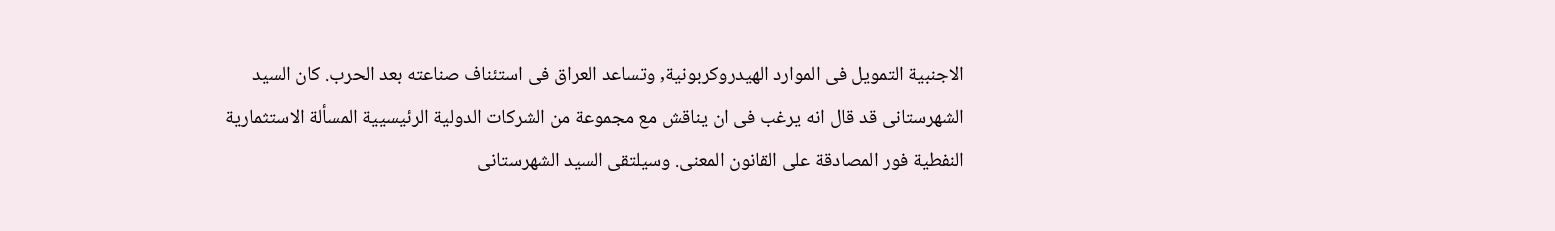الاجنبية التمويل فى الموارد الهيدروكربونية, وتساعد العراق فى استئناف صناعته بعد الحرب. كان السيد الشهرستانى قد قال انه يرغب فى ان يناقش مع مجموعة من الشركات الدولية الرئيسيية المسألة الاستثمارية النفطية فور المصادقة على القانون المعنى. وسيلتقى السيد الشهرستانى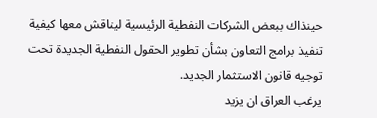حينذاك ببعض الشركات النفطية الرئيسية ليناقش معها كيفية تنفيذ برامج التعاون بشأن تطوير الحقول النفطية الجديدة تحت توجيه قانون الاستثمار الجديد.
يرغب العراق ان يزيد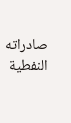صادراته النفطية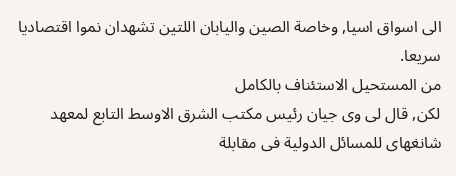الى اسواق اسيا, وخاصة الصين واليابان اللتين تشهدان نموا اقتصاديا سريعا.
من المستحيل الاستئناف بالكامل
لكن, قال لى وى جيان رئيس مكتب الشرق الاوسط التابع لمعهد شانغهاى للمسائل الدولية فى مقابلة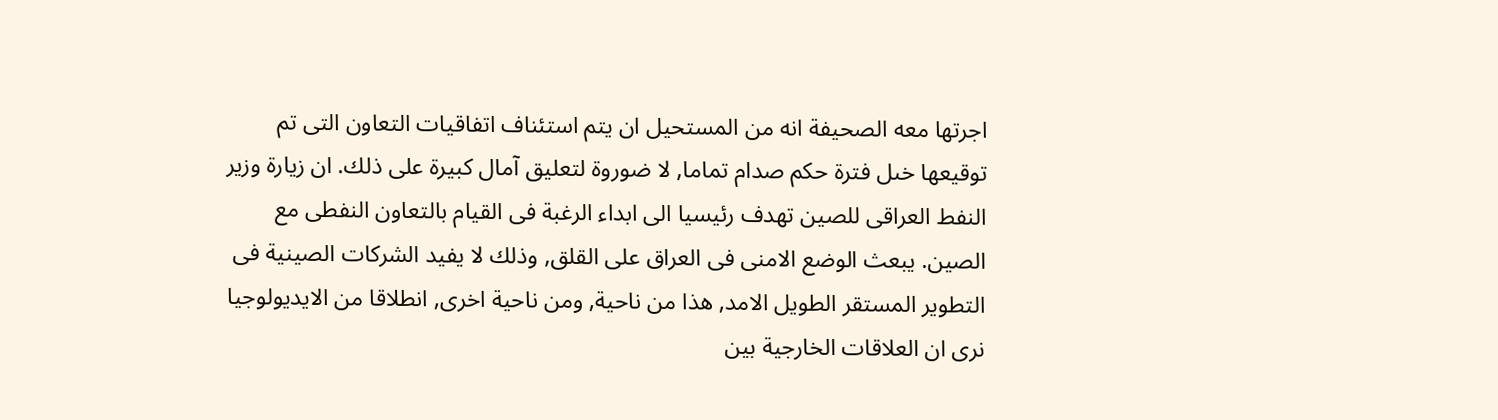اجرتها معه الصحيفة انه من المستحيل ان يتم استئناف اتفاقيات التعاون التى تم توقيعها خىل فترة حكم صدام تماما, لا ضوروة لتعليق آمال كبيرة على ذلك. ان زيارة وزير النفط العراقى للصين تهدف رئيسيا الى ابداء الرغبة فى القيام بالتعاون النفطى مع الصين. يبعث الوضع الامنى فى العراق على القلق, وذلك لا يفيد الشركات الصينية فى التطوير المستقر الطويل الامد, هذا من ناحية, ومن ناحية اخرى, انطلاقا من الايديولوجيا نرى ان العلاقات الخارجية بين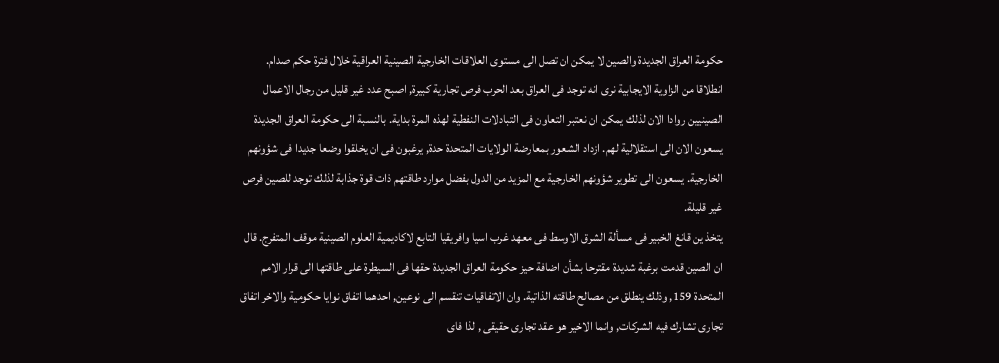حكومة العراق الجديدة والصين لا يمكن ان تصل الى مستوى العلاقات الخارجية الصينية العراقية خلال فترة حكم صدام.
انطلاقا من الزاوية الايجابية نرى انه توجد فى العراق بعد الحرب فرص تجارية كبيرة, اصبح عدد غير قليل من رجال الاعمال الصينيين روادا الان لذلك يمكن ان نعتبر التعاون فى التبادلات النفطية لهذه المرة بداية. بالنسبة الى حكومة العراق الجديدة يسعون الان الى استقلالية لهم. ازداد الشعور بمعارضة الولايات المتحدة حدة, يرغبون فى ان يخلقوا وضعا جديدا فى شؤونهم الخارجية. يسعون الى تطوير شؤونهم الخارجية مع المزيد من الدول بفضل موارد طاقتهم ذات قوة جذابة لذلك توجد للصين فرص غير قليلة.
يتخذ ين قانغ الخبير فى مسألة الشرق الاوسط فى معهد غرب اسيا وافريقيا التابع لاكاديمية العلوم الصينية موقف المتفرج. قال ان الصين قدمت برغبة شديدة مقترحا بشأن اضافة حيز حكومة العراق الجديدة حقها فى السيطرة على طاقتها الى قرار الامم المتحدة 159, وذلك ينطلق من مصالح طاقته الذاتية. وان الاتفاقيات تنقسم الى نوعين, احدهما اتفاق نوايا حكومية والاخر اتفاق تجارى تشارك فيه الشركات, وانما الاخير هو عقد تجارى حقيقى , لذا فاى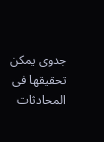جدوى يمكن تحقيقها فى المحادثات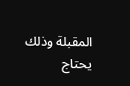المقبلة وذلك يحتاج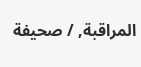المراقبة, / صحيفة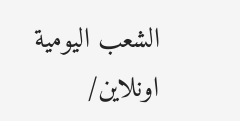الشعب اليومية اونلاين/